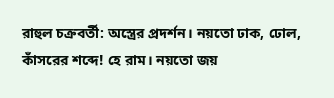রাহুল চক্রবর্তী: অস্ত্রের প্রদর্শন। নয়তো ঢাক, ঢোল, কাঁসরের শব্দে! হে রাম। নয়তো জয়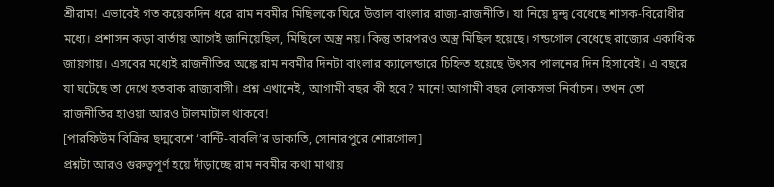শ্রীরাম! এভাবেই গত কয়েকদিন ধরে রাম নবমীর মিছিলকে ঘিরে উত্তাল বাংলার রাজ্য-রাজনীতি। যা নিয়ে দ্বন্দ্ব বেধেছে শাসক-বিরোধীর মধ্যে। প্রশাসন কড়া বার্তায় আগেই জানিয়েছিল, মিছিলে অস্ত্র নয়। কিন্তু তারপরও অস্ত্র মিছিল হয়েছে। গন্ডগোল বেধেছে রাজ্যের একাধিক জায়গায়। এসবের মধ্যেই রাজনীতির অঙ্কে রাম নবমীর দিনটা বাংলার ক্যালেন্ডারে চিহ্নিত হয়েছে উৎসব পালনের দিন হিসাবেই। এ বছরে যা ঘটেছে তা দেখে হতবাক রাজ্যবাসী। প্রশ্ন এখানেই, আগামী বছর কী হবে? মানে! আগামী বছর লোকসভা নির্বাচন। তখন তো রাজনীতির হাওয়া আরও টালমাটাল থাকবে!
[পারফিউম বিক্রির ছদ্মবেশে ‘বান্টি-বাবলি’র ডাকাতি, সোনারপুরে শোরগোল]
প্রশ্নটা আরও গুরুত্বপূর্ণ হয়ে দাঁড়াচ্ছে রাম নবমীর কথা মাথায়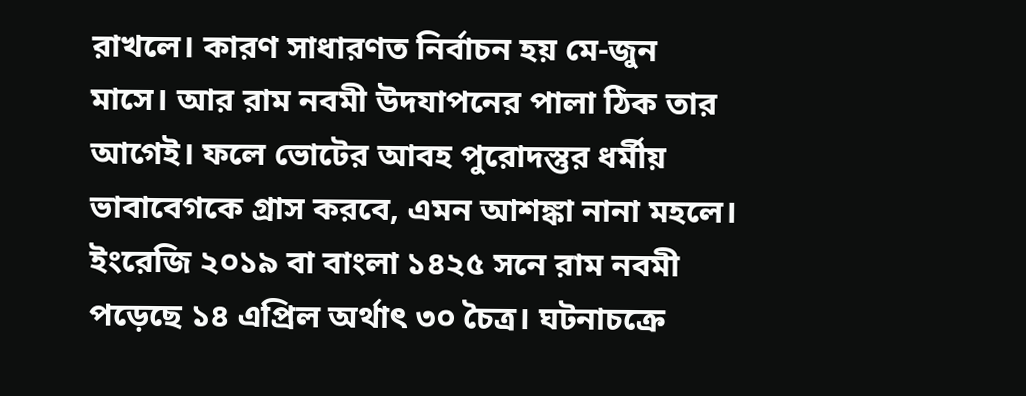রাখলে। কারণ সাধারণত নির্বাচন হয় মে-জুন মাসে। আর রাম নবমী উদযাপনের পালা ঠিক তার আগেই। ফলে ভোটের আবহ পুরোদস্তুর ধর্মীয় ভাবাবেগকে গ্রাস করবে, এমন আশঙ্কা নানা মহলে। ইংরেজি ২০১৯ বা বাংলা ১৪২৫ সনে রাম নবমী পড়েছে ১৪ এপ্রিল অর্থাৎ ৩০ চৈত্র। ঘটনাচক্রে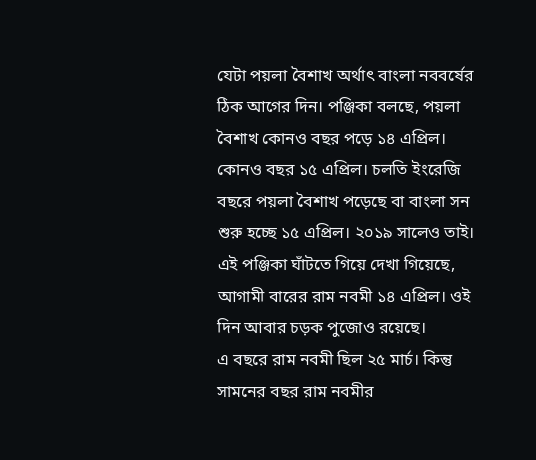যেটা পয়লা বৈশাখ অর্থাৎ বাংলা নববর্ষের ঠিক আগের দিন। পঞ্জিকা বলছে, পয়লা বৈশাখ কোনও বছর পড়ে ১৪ এপ্রিল। কোনও বছর ১৫ এপ্রিল। চলতি ইংরেজি বছরে পয়লা বৈশাখ পড়েছে বা বাংলা সন শুরু হচ্ছে ১৫ এপ্রিল। ২০১৯ সালেও তাই। এই পঞ্জিকা ঘাঁটতে গিয়ে দেখা গিয়েছে, আগামী বারের রাম নবমী ১৪ এপ্রিল। ওই দিন আবার চড়ক পুজোও রয়েছে।
এ বছরে রাম নবমী ছিল ২৫ মার্চ। কিন্তু সামনের বছর রাম নবমীর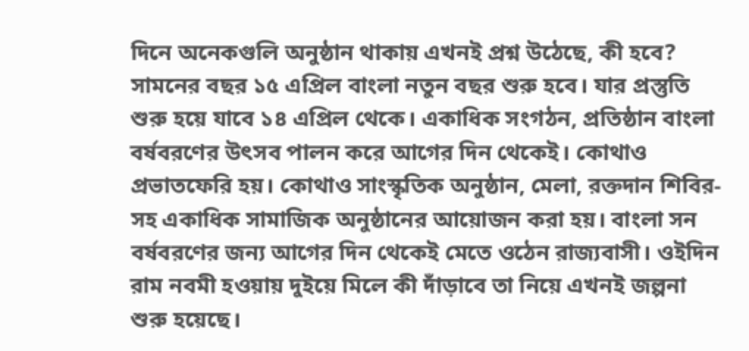দিনে অনেকগুলি অনুষ্ঠান থাকায় এখনই প্রশ্ন উঠেছে, কী হবে? সামনের বছর ১৫ এপ্রিল বাংলা নতুন বছর শুরু হবে। যার প্রস্তুতি শুরু হয়ে যাবে ১৪ এপ্রিল থেকে। একাধিক সংগঠন, প্রতিষ্ঠান বাংলা বর্ষবরণের উৎসব পালন করে আগের দিন থেকেই। কোথাও প্রভাতফেরি হয়। কোথাও সাংস্কৃতিক অনুষ্ঠান, মেলা, রক্তদান শিবির-সহ একাধিক সামাজিক অনুষ্ঠানের আয়োজন করা হয়। বাংলা সন বর্ষবরণের জন্য আগের দিন থেকেই মেতে ওঠেন রাজ্যবাসী। ওইদিন রাম নবমী হওয়ায় দুইয়ে মিলে কী দাঁড়াবে তা নিয়ে এখনই জল্পনা শুরু হয়েছে।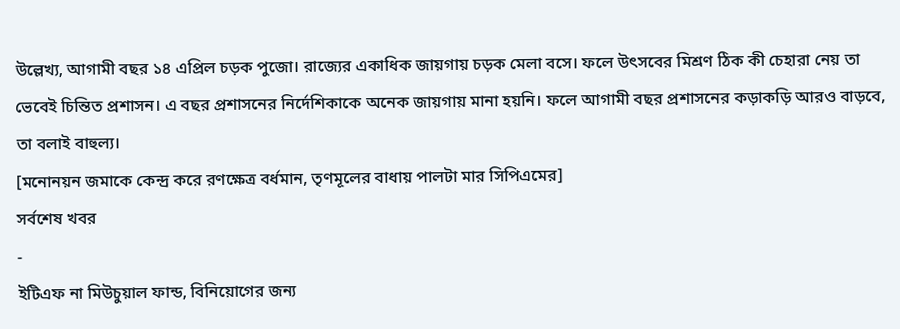উল্লেখ্য, আগামী বছর ১৪ এপ্রিল চড়ক পুজো। রাজ্যের একাধিক জায়গায় চড়ক মেলা বসে। ফলে উৎসবের মিশ্রণ ঠিক কী চেহারা নেয় তা ভেবেই চিন্তিত প্রশাসন। এ বছর প্রশাসনের নির্দেশিকাকে অনেক জায়গায় মানা হয়নি। ফলে আগামী বছর প্রশাসনের কড়াকড়ি আরও বাড়বে, তা বলাই বাহুল্য।
[মনোনয়ন জমাকে কেন্দ্র করে রণক্ষেত্র বর্ধমান, তৃণমূলের বাধায় পালটা মার সিপিএমের]
সর্বশেষ খবর
-
ইটিএফ না মিউচুয়াল ফান্ড, বিনিয়োগের জন্য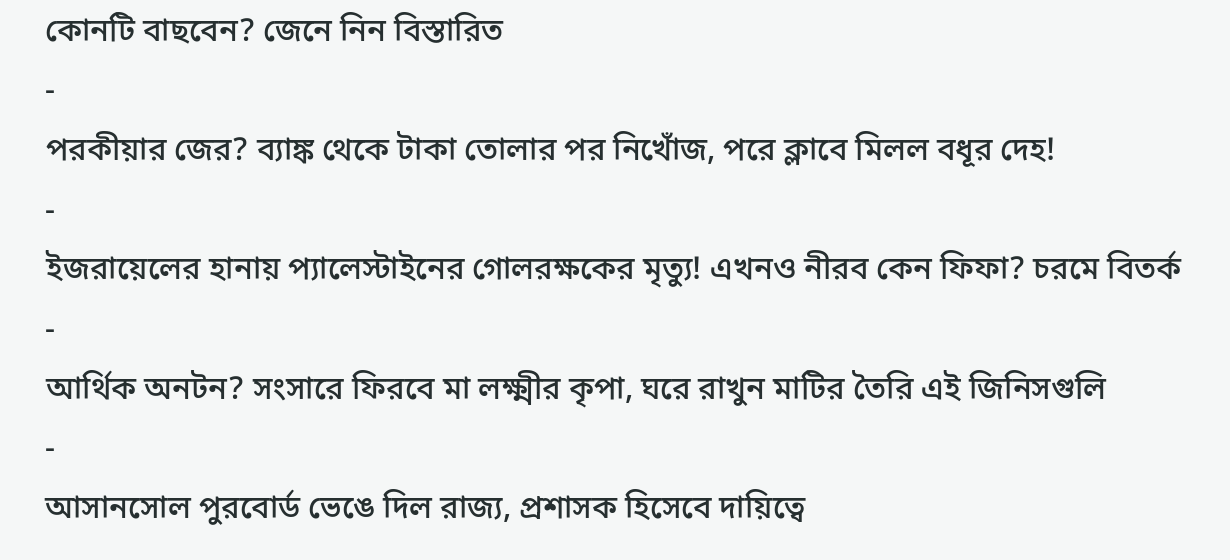কোনটি বাছবেন? জেনে নিন বিস্তারিত
-
পরকীয়ার জের? ব্যাঙ্ক থেকে টাকা তোলার পর নিখোঁজ, পরে ক্লাবে মিলল বধূর দেহ!
-
ইজরায়েলের হানায় প্যালেস্টাইনের গোলরক্ষকের মৃত্যু! এখনও নীরব কেন ফিফা? চরমে বিতর্ক
-
আর্থিক অনটন? সংসারে ফিরবে মা লক্ষ্মীর কৃপা, ঘরে রাখুন মাটির তৈরি এই জিনিসগুলি
-
আসানসোল পুরবোর্ড ভেঙে দিল রাজ্য, প্রশাসক হিসেবে দায়িত্বে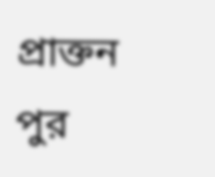প্রাক্তন পুর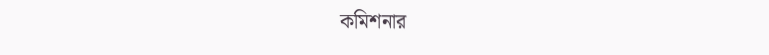কমিশনার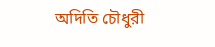অদিতি চৌধুরী